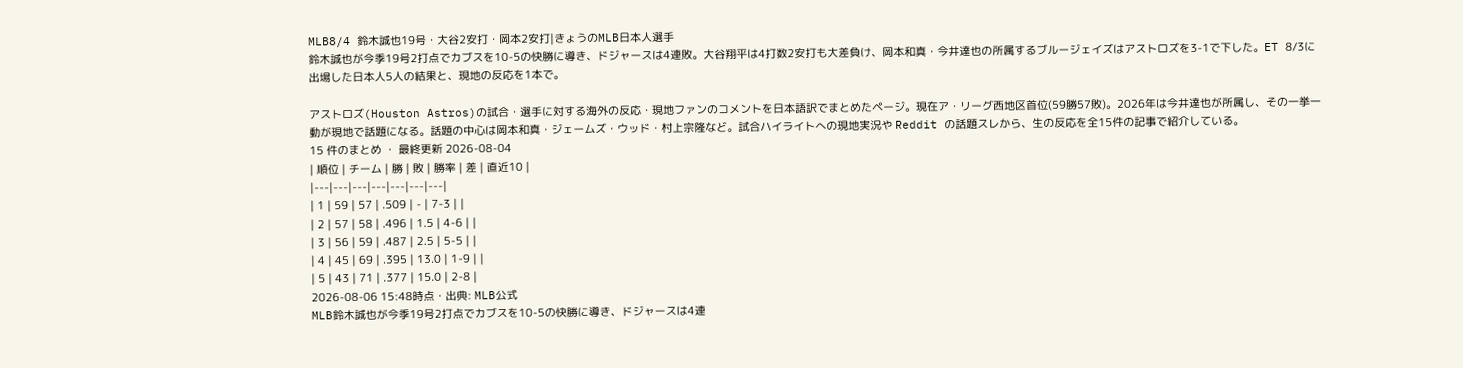MLB8/4 鈴木誠也19号・大谷2安打・岡本2安打|きょうのMLB日本人選手
鈴木誠也が今季19号2打点でカブスを10-5の快勝に導き、ドジャースは4連敗。大谷翔平は4打数2安打も大差負け、岡本和真・今井達也の所属するブルージェイズはアストロズを3-1で下した。ET 8/3に出場した日本人5人の結果と、現地の反応を1本で。

アストロズ(Houston Astros)の試合・選手に対する海外の反応・現地ファンのコメントを日本語訳でまとめたページ。現在ア・リーグ西地区首位(59勝57敗)。2026年は今井達也が所属し、その一挙一動が現地で話題になる。話題の中心は岡本和真・ジェームズ・ウッド・村上宗隆など。試合ハイライトへの現地実況や Reddit の話題スレから、生の反応を全15件の記事で紹介している。
15 件のまとめ ・ 最終更新 2026-08-04
| 順位 | チーム | 勝 | 敗 | 勝率 | 差 | 直近10 |
|---|---|---|---|---|---|---|
| 1 | 59 | 57 | .509 | - | 7-3 | |
| 2 | 57 | 58 | .496 | 1.5 | 4-6 | |
| 3 | 56 | 59 | .487 | 2.5 | 5-5 | |
| 4 | 45 | 69 | .395 | 13.0 | 1-9 | |
| 5 | 43 | 71 | .377 | 15.0 | 2-8 |
2026-08-06 15:48時点・出典: MLB公式
MLB鈴木誠也が今季19号2打点でカブスを10-5の快勝に導き、ドジャースは4連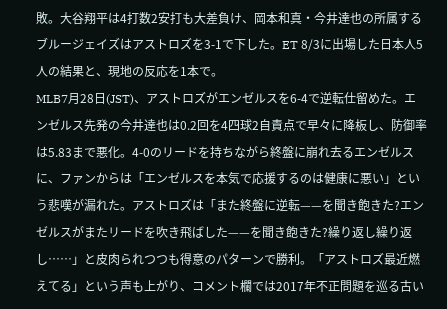敗。大谷翔平は4打数2安打も大差負け、岡本和真・今井達也の所属するブルージェイズはアストロズを3-1で下した。ET 8/3に出場した日本人5人の結果と、現地の反応を1本で。
MLB7月28日(JST)、アストロズがエンゼルスを6-4で逆転仕留めた。エンゼルス先発の今井達也は0.2回を4四球2自責点で早々に降板し、防御率は5.83まで悪化。4-0のリードを持ちながら終盤に崩れ去るエンゼルスに、ファンからは「エンゼルスを本気で応援するのは健康に悪い」という悲嘆が漏れた。アストロズは「また終盤に逆転——を聞き飽きた?エンゼルスがまたリードを吹き飛ばした——を聞き飽きた?繰り返し繰り返し……」と皮肉られつつも得意のパターンで勝利。「アストロズ最近燃えてる」という声も上がり、コメント欄では2017年不正問題を巡る古い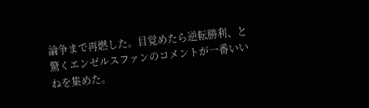論争まで再燃した。目覚めたら逆転勝利、と驚くエンゼルスファンのコメントが一番いいねを集めた。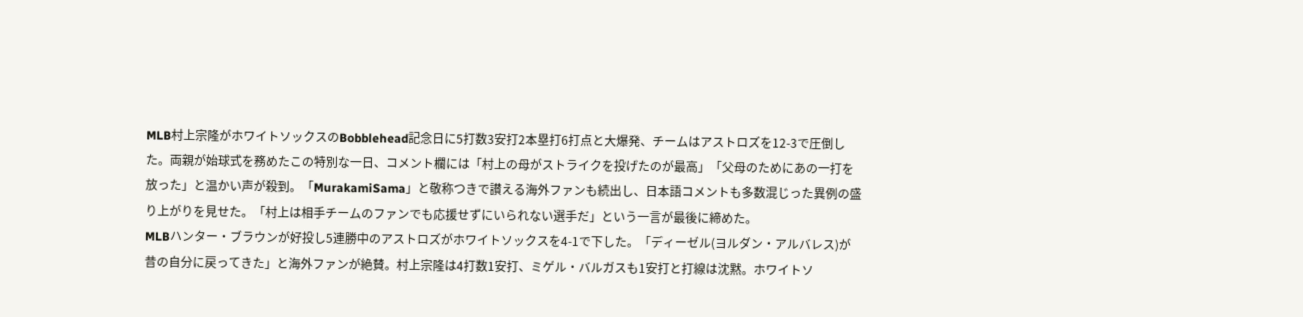MLB村上宗隆がホワイトソックスのBobblehead記念日に5打数3安打2本塁打6打点と大爆発、チームはアストロズを12-3で圧倒した。両親が始球式を務めたこの特別な一日、コメント欄には「村上の母がストライクを投げたのが最高」「父母のためにあの一打を放った」と温かい声が殺到。「MurakamiSama」と敬称つきで讃える海外ファンも続出し、日本語コメントも多数混じった異例の盛り上がりを見せた。「村上は相手チームのファンでも応援せずにいられない選手だ」という一言が最後に締めた。
MLBハンター・ブラウンが好投し5連勝中のアストロズがホワイトソックスを4-1で下した。「ディーゼル(ヨルダン・アルバレス)が昔の自分に戻ってきた」と海外ファンが絶賛。村上宗隆は4打数1安打、ミゲル・バルガスも1安打と打線は沈黙。ホワイトソ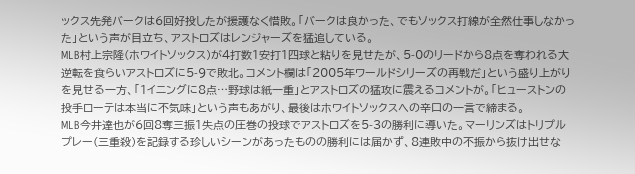ックス先発バークは6回好投したが援護なく惜敗。「バークは良かった、でもソックス打線が全然仕事しなかった」という声が目立ち、アストロズはレンジャーズを猛追している。
MLB村上宗隆(ホワイトソックス)が4打数1安打1四球と粘りを見せたが、5-0のリードから8点を奪われる大逆転を食らいアストロズに5-9で敗北。コメント欄は「2005年ワールドシリーズの再戦だ」という盛り上がりを見せる一方、「1イニングに8点…野球は紙一重」とアストロズの猛攻に震えるコメントが。「ヒューストンの投手ローテは本当に不気味」という声もあがり、最後はホワイトソックスへの辛口の一言で締まる。
MLB今井達也が6回8奪三振1失点の圧巻の投球でアストロズを5-3の勝利に導いた。マーリンズはトリプルプレー(三重殺)を記録する珍しいシーンがあったものの勝利には届かず、8連敗中の不振から抜け出せな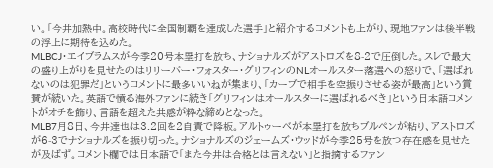い。「今井加熱中。高校時代に全国制覇を達成した選手」と紹介するコメントも上がり、現地ファンは後半戦の浮上に期待を込めた。
MLBCJ・エイブラムスが今季20号本塁打を放ち、ナショナルズがアストロズを8-2で圧倒した。スレで最大の盛り上がりを見せたのはリリーバー・フォスター・グリフィンのNLオールスター落選への怒りで、「選ばれないのは犯罪だ」というコメントに最多いいねが集まり、「カーブで相手を空振りさせる姿が最高」という賞賛が続いた。英語で憤る海外ファンに続き「グリフィンはオールスターに選ばれるべき」という日本語コメントがオチを飾り、言語を超えた共感が粋な締めとなった。
MLB7月8日、今井達也は3.2回を2自責で降板。アルトゥーベが本塁打を放ちブルペンが粘り、アストロズが6-3でナショナルズを振り切った。ナショナルズのジェームズ・ウッドが今季25号を放つ存在感を見せたが及ばず。コメント欄では日本語で「また今井は合格とは言えない」と指摘するファン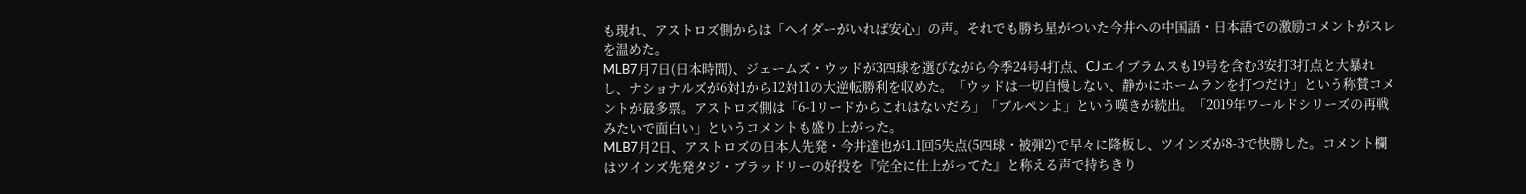も現れ、アストロズ側からは「ヘイダーがいれば安心」の声。それでも勝ち星がついた今井への中国語・日本語での激励コメントがスレを温めた。
MLB7月7日(日本時間)、ジェームズ・ウッドが3四球を選びながら今季24号4打点、CJエイブラムスも19号を含む3安打3打点と大暴れし、ナショナルズが6対1から12対11の大逆転勝利を収めた。「ウッドは一切自慢しない、静かにホームランを打つだけ」という称賛コメントが最多票。アストロズ側は「6-1リードからこれはないだろ」「ブルペンよ」という嘆きが続出。「2019年ワールドシリーズの再戦みたいで面白い」というコメントも盛り上がった。
MLB7月2日、アストロズの日本人先発・今井達也が1.1回5失点(5四球・被弾2)で早々に降板し、ツインズが8-3で快勝した。コメント欄はツインズ先発タジ・ブラッドリーの好投を『完全に仕上がってた』と称える声で持ちきり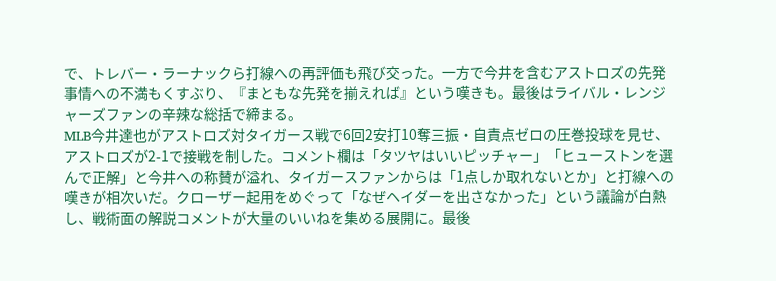で、トレバー・ラーナックら打線への再評価も飛び交った。一方で今井を含むアストロズの先発事情への不満もくすぶり、『まともな先発を揃えれば』という嘆きも。最後はライバル・レンジャーズファンの辛辣な総括で締まる。
MLB今井達也がアストロズ対タイガース戦で6回2安打10奪三振・自責点ゼロの圧巻投球を見せ、アストロズが2-1で接戦を制した。コメント欄は「タツヤはいいピッチャー」「ヒューストンを選んで正解」と今井への称賛が溢れ、タイガースファンからは「1点しか取れないとか」と打線への嘆きが相次いだ。クローザー起用をめぐって「なぜヘイダーを出さなかった」という議論が白熱し、戦術面の解説コメントが大量のいいねを集める展開に。最後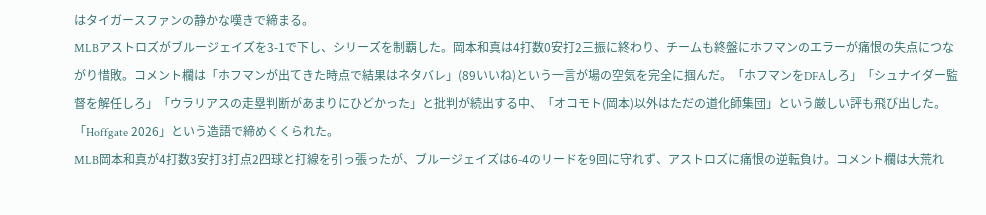はタイガースファンの静かな嘆きで締まる。
MLBアストロズがブルージェイズを3-1で下し、シリーズを制覇した。岡本和真は4打数0安打2三振に終わり、チームも終盤にホフマンのエラーが痛恨の失点につながり惜敗。コメント欄は「ホフマンが出てきた時点で結果はネタバレ」(89いいね)という一言が場の空気を完全に掴んだ。「ホフマンをDFAしろ」「シュナイダー監督を解任しろ」「ウラリアスの走塁判断があまりにひどかった」と批判が続出する中、「オコモト(岡本)以外はただの道化師集団」という厳しい評も飛び出した。「Hoffgate 2026」という造語で締めくくられた。
MLB岡本和真が4打数3安打3打点2四球と打線を引っ張ったが、ブルージェイズは6-4のリードを9回に守れず、アストロズに痛恨の逆転負け。コメント欄は大荒れ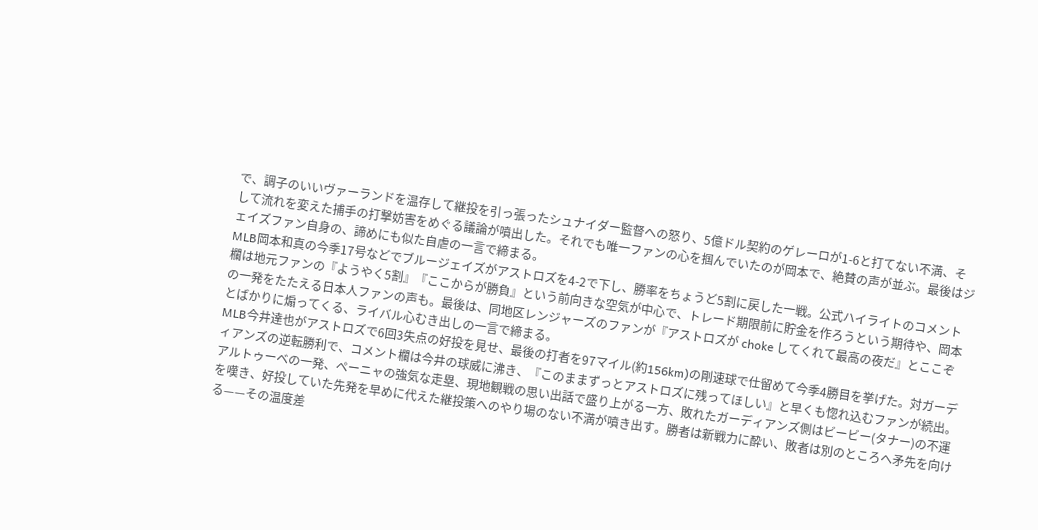で、調子のいいヴァーランドを温存して継投を引っ張ったシュナイダー監督への怒り、5億ドル契約のゲレーロが1-6と打てない不満、そして流れを変えた捕手の打撃妨害をめぐる議論が噴出した。それでも唯一ファンの心を掴んでいたのが岡本で、絶賛の声が並ぶ。最後はジェイズファン自身の、諦めにも似た自虐の一言で締まる。
MLB岡本和真の今季17号などでブルージェイズがアストロズを4-2で下し、勝率をちょうど5割に戻した一戦。公式ハイライトのコメント欄は地元ファンの『ようやく5割』『ここからが勝負』という前向きな空気が中心で、トレード期限前に貯金を作ろうという期待や、岡本の一発をたたえる日本人ファンの声も。最後は、同地区レンジャーズのファンが『アストロズが choke してくれて最高の夜だ』とここぞとばかりに煽ってくる、ライバル心むき出しの一言で締まる。
MLB今井達也がアストロズで6回3失点の好投を見せ、最後の打者を97マイル(約156km)の剛速球で仕留めて今季4勝目を挙げた。対ガーディアンズの逆転勝利で、コメント欄は今井の球威に沸き、『このままずっとアストロズに残ってほしい』と早くも惚れ込むファンが続出。アルトゥーベの一発、ペーニャの強気な走塁、現地観戦の思い出話で盛り上がる一方、敗れたガーディアンズ側はビービー(タナー)の不運を嘆き、好投していた先発を早めに代えた継投策へのやり場のない不満が噴き出す。勝者は新戦力に酔い、敗者は別のところへ矛先を向ける——その温度差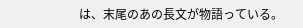は、末尾のあの長文が物語っている。